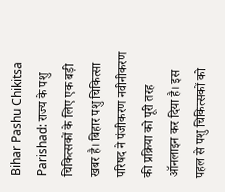Bihar Pashu Chikitsa Parishad: राज्य के पशु चिकित्सकों के लिए एक बड़ी खबर है। बिहार पशु चिकित्सा परिषद ने पंजीकरण नवीनीकरण की प्रक्रिया को पूरी तरह ऑनलाइन कर दिया है। इस पहल से पशु चिकित्सकों को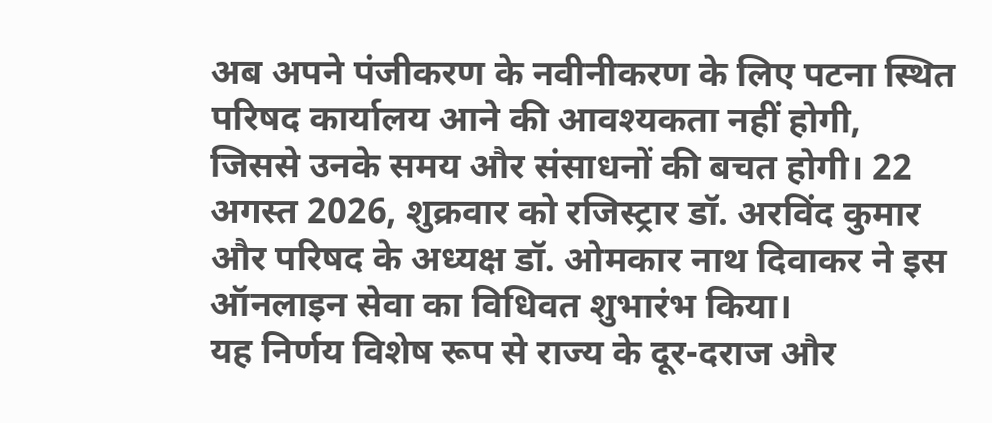अब अपने पंजीकरण के नवीनीकरण के लिए पटना स्थित परिषद कार्यालय आने की आवश्यकता नहीं होगी, जिससे उनके समय और संसाधनों की बचत होगी। 22 अगस्त 2026, शुक्रवार को रजिस्ट्रार डॉ. अरविंद कुमार और परिषद के अध्यक्ष डॉ. ओमकार नाथ दिवाकर ने इस ऑनलाइन सेवा का विधिवत शुभारंभ किया।
यह निर्णय विशेष रूप से राज्य के दूर-दराज और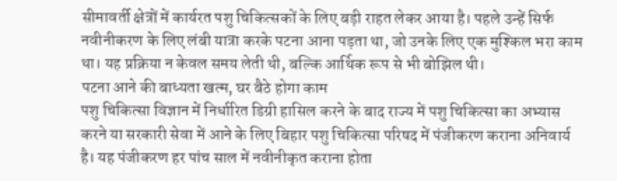सीमावर्ती क्षेत्रों में कार्यरत पशु चिकित्सकों के लिए बड़ी राहत लेकर आया है। पहले उन्हें सिर्फ नवीनीकरण के लिए लंबी यात्रा करके पटना आना पड़ता था, जो उनके लिए एक मुश्किल भरा काम था। यह प्रक्रिया न केवल समय लेती थी, बल्कि आर्थिक रूप से भी बोझिल थी।
पटना आने की बाध्यता खत्म, घर बैठे होगा काम
पशु चिकित्सा विज्ञान में निर्धारित डिग्री हासिल करने के बाद राज्य में पशु चिकित्सा का अभ्यास करने या सरकारी सेवा में आने के लिए बिहार पशु चिकित्सा परिषद में पंजीकरण कराना अनिवार्य है। यह पंजीकरण हर पांच साल में नवीनीकृत कराना होता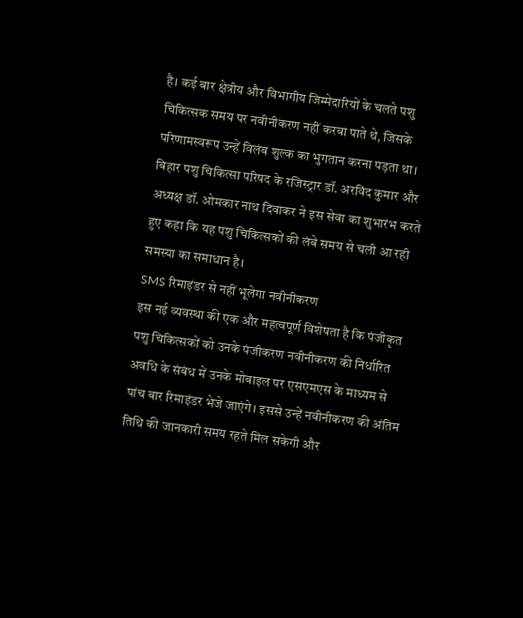है। कई बार क्षेत्रीय और विभागीय जिम्मेदारियों के चलते पशु चिकित्सक समय पर नवीनीकरण नहीं करवा पाते थे, जिसके परिणामस्वरूप उन्हें विलंब शुल्क का भुगतान करना पड़ता था।
बिहार पशु चिकित्सा परिषद के रजिस्ट्रार डॉ. अरविंद कुमार और अध्यक्ष डॉ. ओमकार नाथ दिवाकर ने इस सेवा का शुभारंभ करते हुए कहा कि यह पशु चिकित्सकों की लंबे समय से चली आ रही समस्या का समाधान है।
SMS रिमाइंडर से नहीं भूलेगा नवीनीकरण
इस नई व्यवस्था की एक और महत्वपूर्ण विशेषता है कि पंजीकृत पशु चिकित्सकों को उनके पंजीकरण नवीनीकरण की निर्धारित अवधि के संबंध में उनके मोबाइल पर एसएमएस के माध्यम से पांच बार रिमाइंडर भेजे जाएंगे। इससे उन्हें नवीनीकरण की अंतिम तिथि की जानकारी समय रहते मिल सकेगी और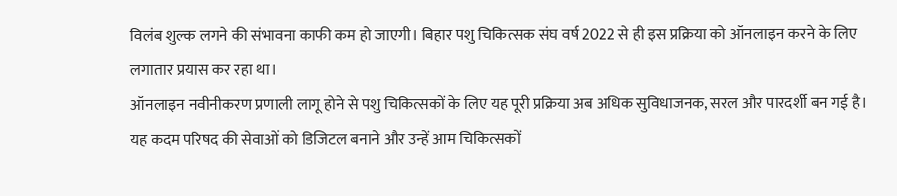विलंब शुल्क लगने की संभावना काफी कम हो जाएगी। बिहार पशु चिकित्सक संघ वर्ष 2022 से ही इस प्रक्रिया को ऑनलाइन करने के लिए लगातार प्रयास कर रहा था।
ऑनलाइन नवीनीकरण प्रणाली लागू होने से पशु चिकित्सकों के लिए यह पूरी प्रक्रिया अब अधिक सुविधाजनक, सरल और पारदर्शी बन गई है। यह कदम परिषद की सेवाओं को डिजिटल बनाने और उन्हें आम चिकित्सकों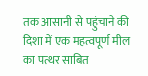तक आसानी से पहुंचाने की दिशा में एक महत्वपूर्ण मील का पत्थर साबित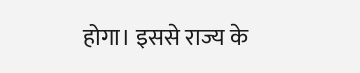होगा। इससे राज्य के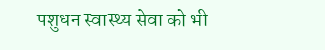पशुधन स्वास्थ्य सेवा को भी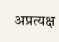अप्रत्यक्ष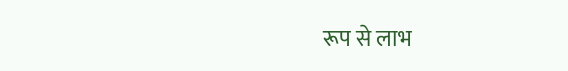रूप से लाभ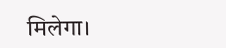मिलेगा।